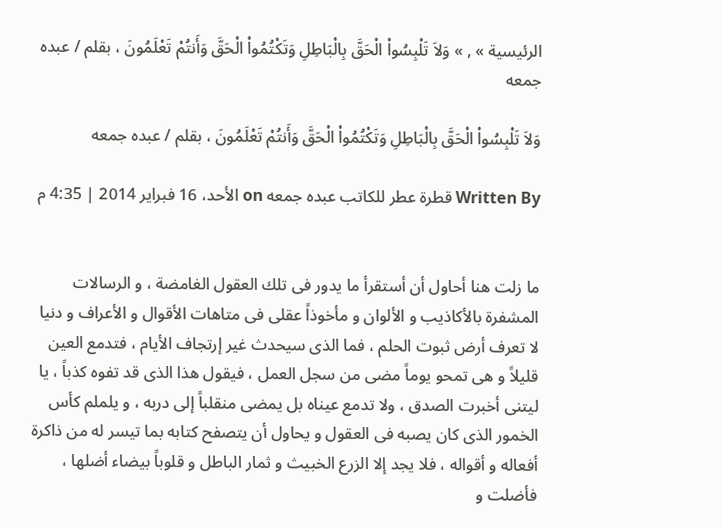الرئيسية » , » وَلاَ تَلْبِسُواْ الْحَقَّ بِالْبَاطِلِ وَتَكْتُمُواْ الْحَقَّ وَأَنتُمْ تَعْلَمُونَ ، بقلم / عبده جمعه

وَلاَ تَلْبِسُواْ الْحَقَّ بِالْبَاطِلِ وَتَكْتُمُواْ الْحَقَّ وَأَنتُمْ تَعْلَمُونَ ، بقلم / عبده جمعه

Written By قطرة عطر للكاتب عبده جمعه on الأحد، 16 فبراير 2014 | 4:35 م


ما زلت هنا أحاول أن أستقرأ ما يدور فى تلك العقول الغامضة ، و الرسالات المشفرة بالأكاذيب و الألوان و مأخوذاً عقلى فى متاهات الأقوال و الأعراف و دنيا لا تعرف أرض ثبوت الحلم ، فما الذى سيحدث غير إرتجاف الأيام ، فتدمع العين قليلاً و هى تمحو يوماً مضى من سجل العمل ، فيقول هذا الذى قد تفوه كذباً ، يا ليتنى أخبرت الصدق ، ولا تدمع عيناه بل يمضى منقلباً إلى دربه ، و يلملم كأس الخمور الذى كان يصبه فى العقول و يحاول أن يتصفح كتابه بما تيسر له من ذاكرة أفعاله و أقواله ، فلا يجد إلا الزرع الخبيث و ثمار الباطل و قلوباً بيضاء أضلها ، فأضلت و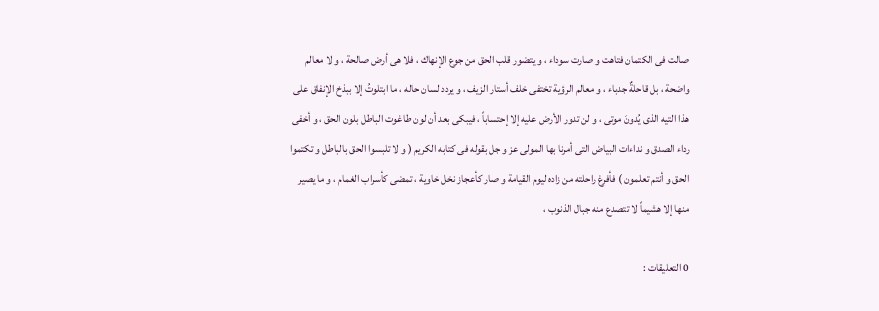صالت فى الكتمان فتاهت و صارت سوداء ، و يتضور قلب الحق من جوع الإنهاك ، فلا هى أرض صالحة ، و لا معالم واضحة ، بل قاحلةٌ جدباء ، و معالم الرؤية تختفى خلف أستار الزيف ، و يردد لسان حاله ، ما ابتلوتُ إلا ببذخ الإنفاق على هذا التيه الذى يُدونَ موتى ، و لن تدور الأرض عليه إلا إحتساباً ، فيبكى بعد أن لون طاغوت الباطل بلون الحق ، و أخفى رداء الصدق و نداءات البياض التى أمرنا بها المولى عز و جل بقوله فى كتابه الكريم ( و لا تلبسوا الحق بالباطل و تكتموا الحق و أنتم تعلمون ) فأفرغ راحلته من زاده ليوم القيامة و صار كأعجاز نخل خاوية ، تمضى كأسراب الغمام ، و ما يصير منها إلا هشيماً لا تتصدع منه جبال الذنوب ،

0 التعليقات :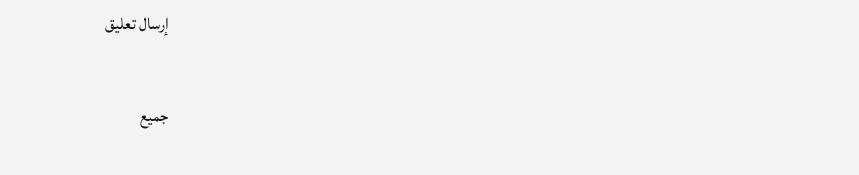إرسال تعليق


جميع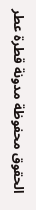الحقوق محفوظة مدونة قطرة عطر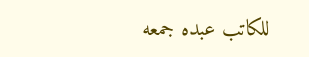للكاتب عبده جمعه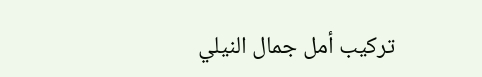تركيب أمل جمال النيلي